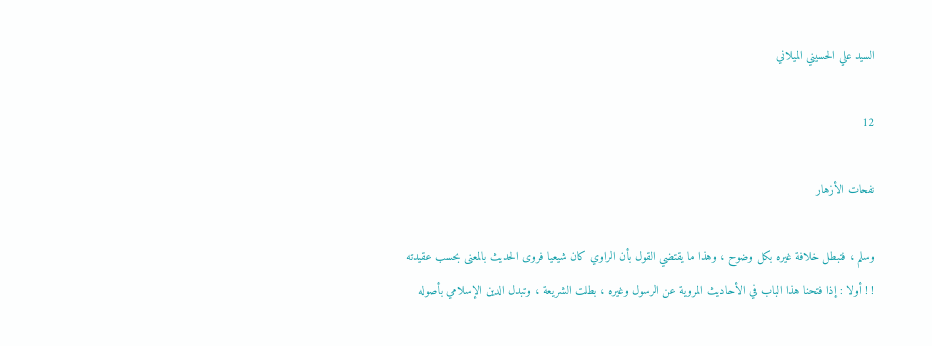السيد علي الحسيني الميلاني

12

نفحات الأزهار

وسلم ، فتبطل خلافة غيره بكل وضوح ، وهذا ما يقتضي القول بأن الراوي كان شيعيا فروى الحديث بالمعنى بحسب عقيدته ! ! أولا : إذا فتحنا هذا الباب في الأحاديث المروية عن الرسول وغيره ، بطلت الشريعة ، وتبدل الدين الإسلامي بأصوله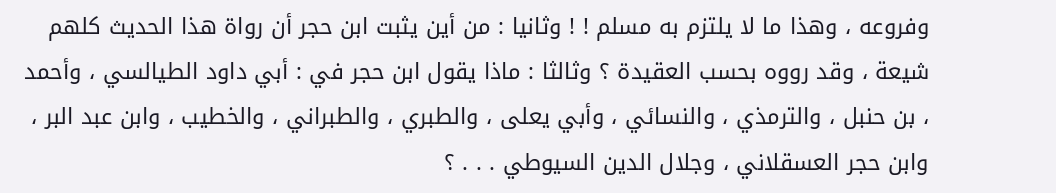وفروعه ، وهذا ما لا يلتزم به مسلم ! ! وثانيا : من أين يثبت ابن حجر أن رواة هذا الحديث كلهم شيعة ، وقد رووه بحسب العقيدة ؟ وثالثا : ماذا يقول ابن حجر في : أبي داود الطيالسي ، وأحمد ، بن حنبل ، والترمذي ، والنسائي ، وأبي يعلى ، والطبري ، والطبراني ، والخطيب ، وابن عبد البر ، وابن حجر العسقلاني ، وجلال الدين السيوطي . . . ؟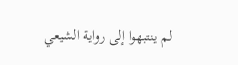لم ينتبهوا إلى رواية الشيعي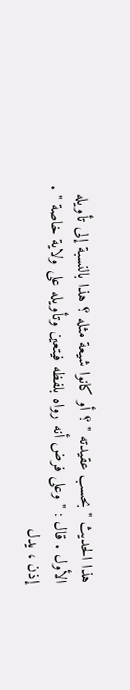هذا الحديث " بحسب عقيدته " ؟ أو كانوا شيعة مثله ؟ هذا بالنسبة إلى تأويله الأول . قال : " وعلى فرض أنه رواه بلفظه فيتعين وتأويله على ولاية خاصة " . إذن ، يدل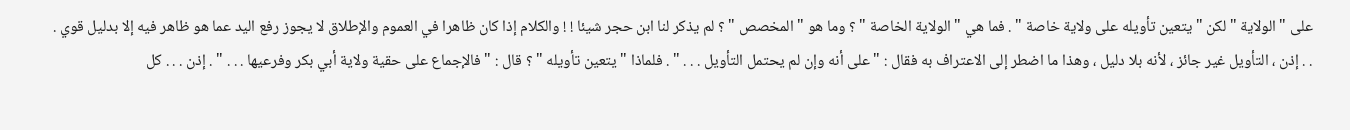على " الولاية " لكن " يتعين تأويله على ولاية خاصة " . فما هي " الولاية الخاصة " ؟ وما هو " المخصص " ؟ لم يذكر لنا ابن حجر شيئا ! ! والكلام إذا كان ظاهرا في العموم والإطلاق لا يجوز رفع اليد عما هو ظاهر فيه إلا بدليل قوي . . . إذن ، التأويل غير جائز ، لأنه بلا دليل ، وهذا ما اضطر إلى الاعتراف به فقال : " على أنه وإن لم يحتمل التأويل . . . " . فلماذا " يتعين تأويله " ؟ قال : " فالإجماع على حقية ولاية أبي بكر وفرعيها . . . " . إذن . . . كل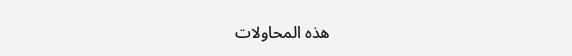هذه المحاولات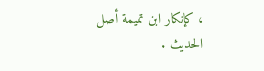، كإنكار ابن تميمة أصل الحديث .